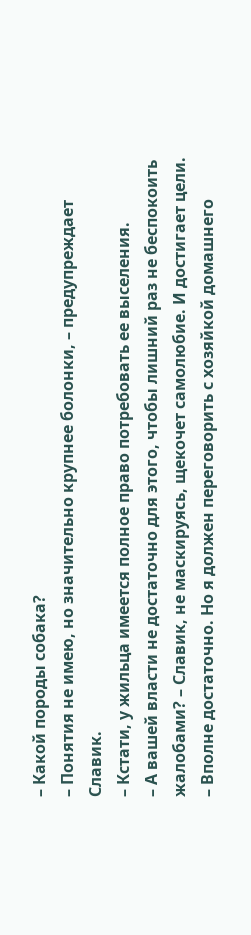– Какой породы собака?
– Понятия не имею, но значительно крупнее болонки, – предупреждает Славик.
– Кстати, у жильца имеется полное право потребовать ее выселения.
– А вашей власти не достаточно для этого, чтобы лишний раз не беспокоить жалобами? – Славик, не маскируясь, щекочет самолюбие. И достигает цели.
– Вполне достаточно. Но я должен переговорить с хозяйкой домашнего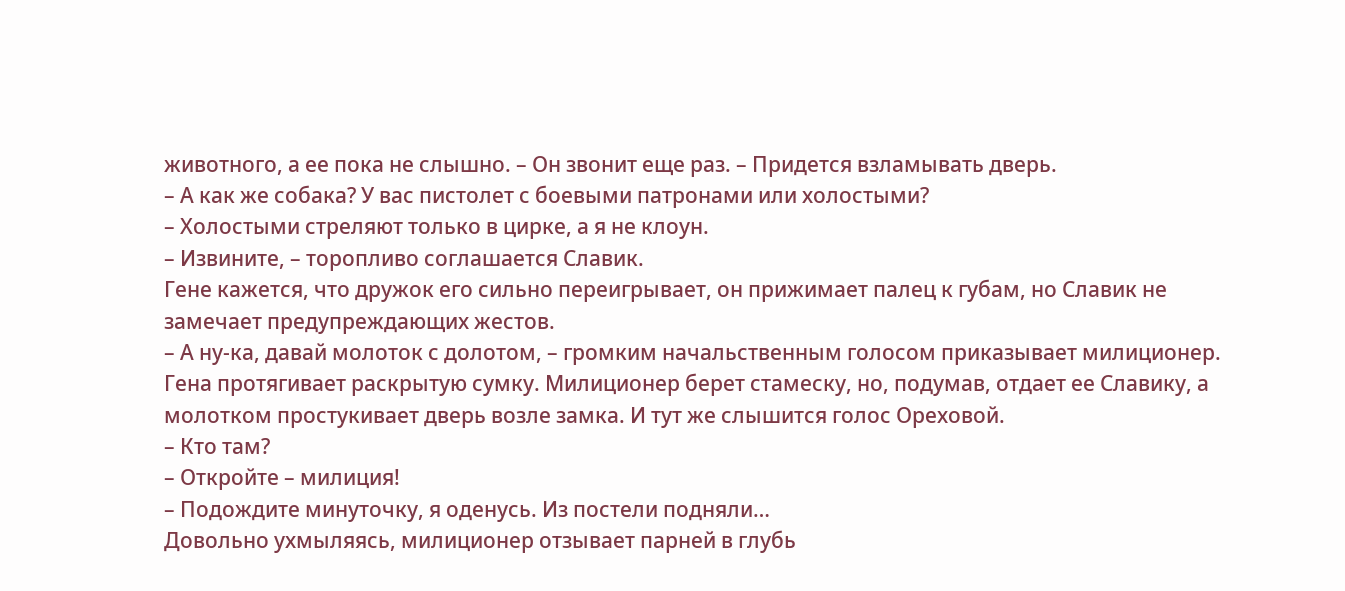животного, а ее пока не слышно. – Он звонит еще раз. – Придется взламывать дверь.
– А как же собака? У вас пистолет с боевыми патронами или холостыми?
– Холостыми стреляют только в цирке, а я не клоун.
– Извините, – торопливо соглашается Славик.
Гене кажется, что дружок его сильно переигрывает, он прижимает палец к губам, но Славик не замечает предупреждающих жестов.
– А ну-ка, давай молоток с долотом, – громким начальственным голосом приказывает милиционер.
Гена протягивает раскрытую сумку. Милиционер берет стамеску, но, подумав, отдает ее Славику, а молотком простукивает дверь возле замка. И тут же слышится голос Ореховой.
– Кто там?
– Откройте – милиция!
– Подождите минуточку, я оденусь. Из постели подняли…
Довольно ухмыляясь, милиционер отзывает парней в глубь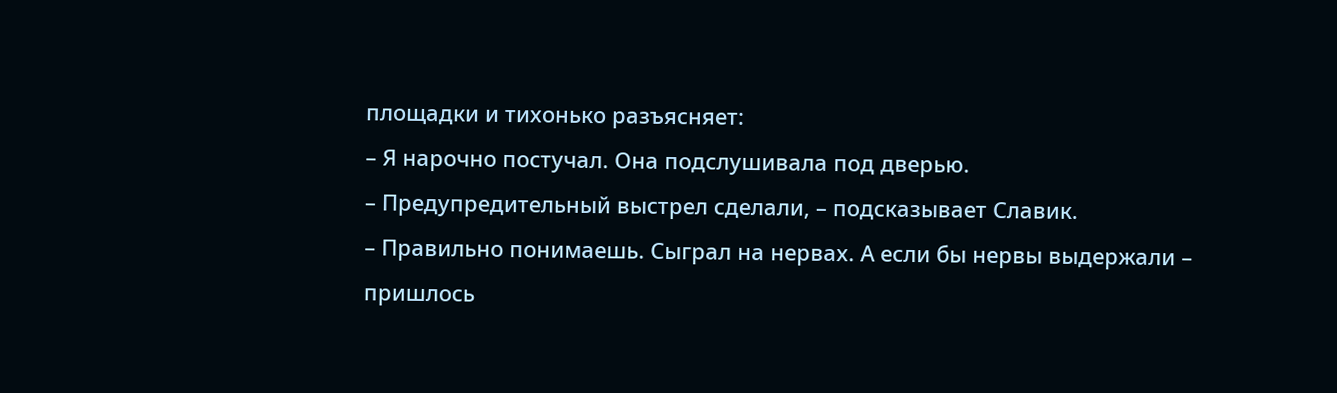площадки и тихонько разъясняет:
– Я нарочно постучал. Она подслушивала под дверью.
– Предупредительный выстрел сделали, – подсказывает Славик.
– Правильно понимаешь. Сыграл на нервах. А если бы нервы выдержали – пришлось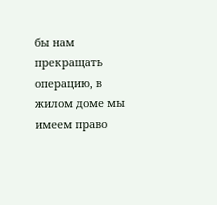бы нам прекращать операцию, в жилом доме мы имеем право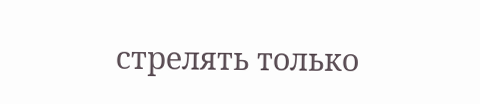стрелять только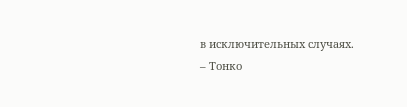в исключительных случаях.
– Тонко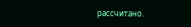рассчитано.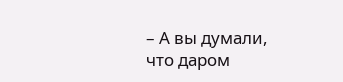– А вы думали, что даром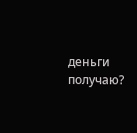деньги получаю?